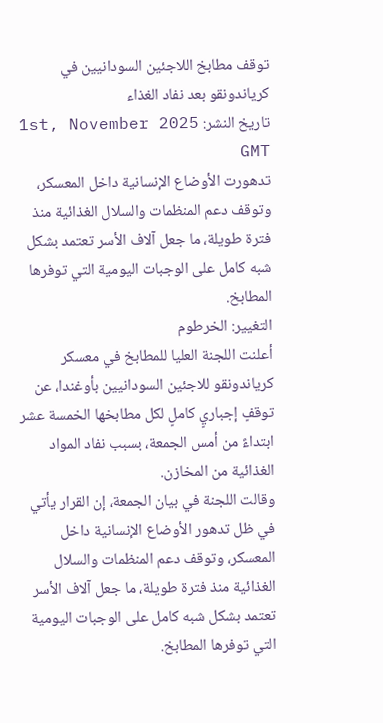توقف مطابخ اللاجئين السودانيين في كرياندونقو بعد نفاد الغذاء
تاريخ النشر: 1st, November 2025 GMT
تدهورت الأوضاع الإنسانية داخل المعسكر، وتوقف دعم المنظمات والسلال الغذائية منذ فترة طويلة، ما جعل آلاف الأسر تعتمد بشكل شبه كامل على الوجبات اليومية التي توفرها المطابخ.
التغيير: الخرطوم
أعلنت اللجنة العليا للمطابخ في معسكر كرياندونقو للاجئين السودانيين بأوغندا، عن توقفٍ إجباريٍ كاملٍ لكل مطابخها الخمسة عشر ابتداءً من أمس الجمعة، بسبب نفاد المواد الغذائية من المخازن.
وقالت اللجنة في بيان الجمعة، إن القرار يأتي في ظل تدهور الأوضاع الإنسانية داخل المعسكر، وتوقف دعم المنظمات والسلال الغذائية منذ فترة طويلة، ما جعل آلاف الأسر تعتمد بشكل شبه كامل على الوجبات اليومية التي توفرها المطابخ.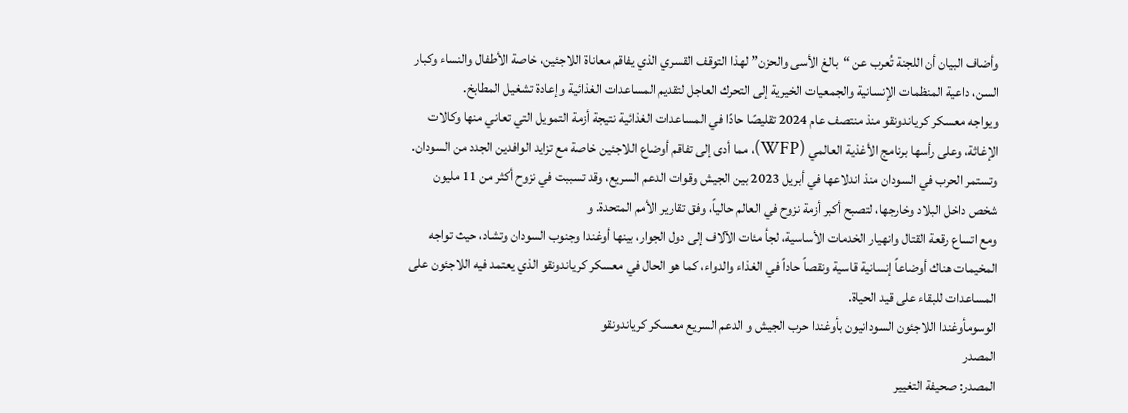وأضاف البيان أن اللجنة تُعرب عن “بالغ الأسى والحزن” لهذا التوقف القسري الذي يفاقم معاناة اللاجئين، خاصة الأطفال والنساء وكبار السن، داعية المنظمات الإنسانية والجمعيات الخيرية إلى التحرك العاجل لتقديم المساعدات الغذائية وإعادة تشغيل المطابخ.
ويواجه معسكر كرياندونقو منذ منتصف عام 2024 تقليصًا حادًا في المساعدات الغذائية نتيجة أزمة التمويل التي تعاني منها وكالات الإغاثة، وعلى رأسها برنامج الأغذية العالمي (WFP)، مما أدى إلى تفاقم أوضاع اللاجئين خاصة مع تزايد الوافدين الجدد من السودان.
وتستمر الحرب في السودان منذ اندلاعها في أبريل 2023 بين الجيش وقوات الدعم السريع، وقد تسببت في نزوح أكثر من 11 مليون شخص داخل البلاد وخارجها، لتصبح أكبر أزمة نزوح في العالم حالياً، وفق تقارير الأمم المتحدة. و
ومع اتساع رقعة القتال وانهيار الخدمات الأساسية، لجأ مئات الآلاف إلى دول الجوار، بينها أوغندا وجنوب السودان وتشاد، حيث تواجه المخيمات هناك أوضاعاً إنسانية قاسية ونقصاً حاداً في الغذاء والدواء، كما هو الحال في معسكر كرياندونقو الذي يعتمد فيه اللاجئون على المساعدات للبقاء على قيد الحياة.
الوسومأوغندا اللاجئون السودانيون بأوغندا حرب الجيش و الدعم السريع معسكر كرياندونقو
المصدر
المصدر: صحيفة التغيير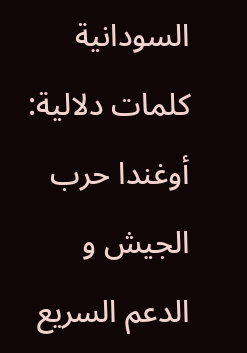السودانية
كلمات دلالية: أوغندا حرب الجيش و الدعم السريع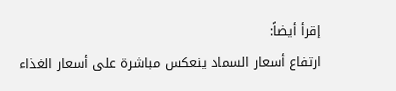إقرأ أيضاً:
ارتفاع أسعار السماد ينعكس مباشرة على أسعار الغذاء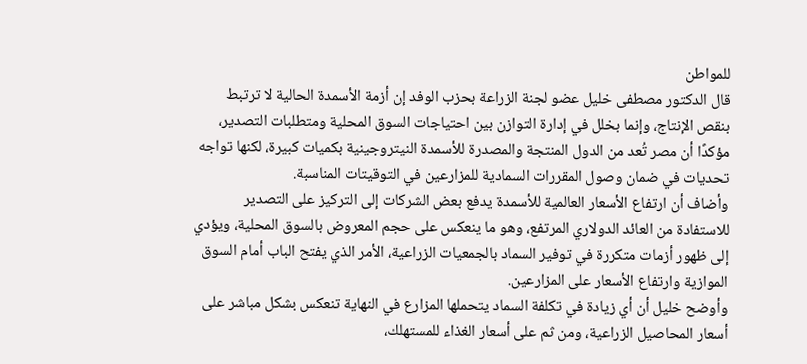للمواطن
قال الدكتور مصطفى خليل عضو لجنة الزراعة بحزب الوفد إن أزمة الأسمدة الحالية لا ترتبط بنقص الإنتاج، وإنما بخلل في إدارة التوازن بين احتياجات السوق المحلية ومتطلبات التصدير، مؤكدًا أن مصر تُعد من الدول المنتجة والمصدرة للأسمدة النيتروجينية بكميات كبيرة، لكنها تواجه تحديات في ضمان وصول المقررات السمادية للمزارعين في التوقيتات المناسبة.
وأضاف أن ارتفاع الأسعار العالمية للأسمدة يدفع بعض الشركات إلى التركيز على التصدير للاستفادة من العائد الدولاري المرتفع، وهو ما ينعكس على حجم المعروض بالسوق المحلية، ويؤدي إلى ظهور أزمات متكررة في توفير السماد بالجمعيات الزراعية، الأمر الذي يفتح الباب أمام السوق الموازية وارتفاع الأسعار على المزارعين.
وأوضح خليل أن أي زيادة في تكلفة السماد يتحملها المزارع في النهاية تنعكس بشكل مباشر على أسعار المحاصيل الزراعية، ومن ثم على أسعار الغذاء للمستهلك،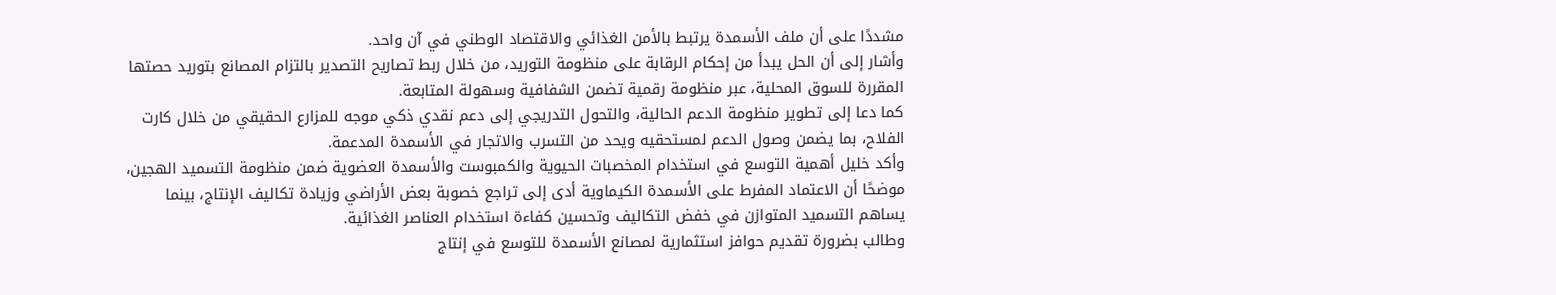مشددًا على أن ملف الأسمدة يرتبط بالأمن الغذائي والاقتصاد الوطني في آن واحد.
وأشار إلى أن الحل يبدأ من إحكام الرقابة على منظومة التوريد، من خلال ربط تصاريح التصدير بالتزام المصانع بتوريد حصتها المقررة للسوق المحلية، عبر منظومة رقمية تضمن الشفافية وسهولة المتابعة.
كما دعا إلى تطوير منظومة الدعم الحالية، والتحول التدريجي إلى دعم نقدي ذكي موجه للمزارع الحقيقي من خلال كارت الفلاح، بما يضمن وصول الدعم لمستحقيه ويحد من التسرب والاتجار في الأسمدة المدعمة.
وأكد خليل أهمية التوسع في استخدام المخصبات الحيوية والكمبوست والأسمدة العضوية ضمن منظومة التسميد الهجين، موضحًا أن الاعتماد المفرط على الأسمدة الكيماوية أدى إلى تراجع خصوبة بعض الأراضي وزيادة تكاليف الإنتاج، بينما يساهم التسميد المتوازن في خفض التكاليف وتحسين كفاءة استخدام العناصر الغذائية.
وطالب بضرورة تقديم حوافز استثمارية لمصانع الأسمدة للتوسع في إنتاج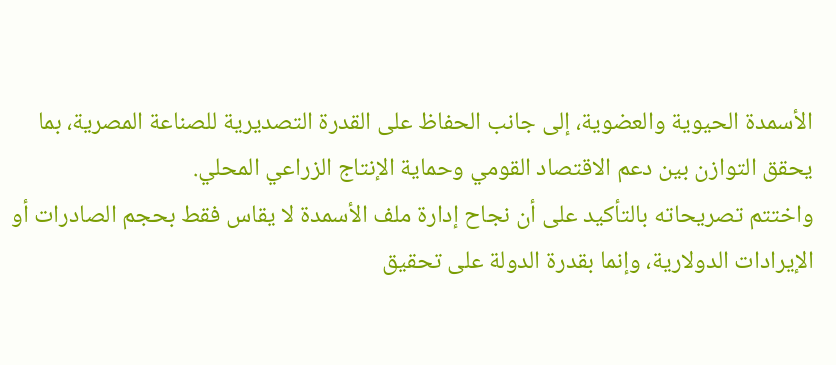الأسمدة الحيوية والعضوية، إلى جانب الحفاظ على القدرة التصديرية للصناعة المصرية، بما يحقق التوازن بين دعم الاقتصاد القومي وحماية الإنتاج الزراعي المحلي.
واختتم تصريحاته بالتأكيد على أن نجاح إدارة ملف الأسمدة لا يقاس فقط بحجم الصادرات أو الإيرادات الدولارية، وإنما بقدرة الدولة على تحقيق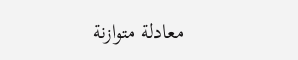معادلة متوازنة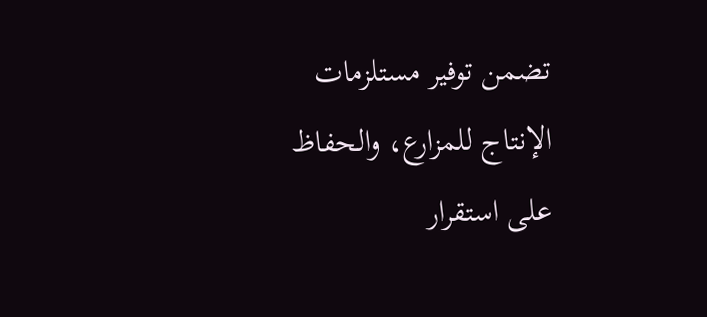تضمن توفير مستلزمات الإنتاج للمزارع، والحفاظ على استقرار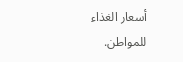أسعار الغذاء للمواطن.